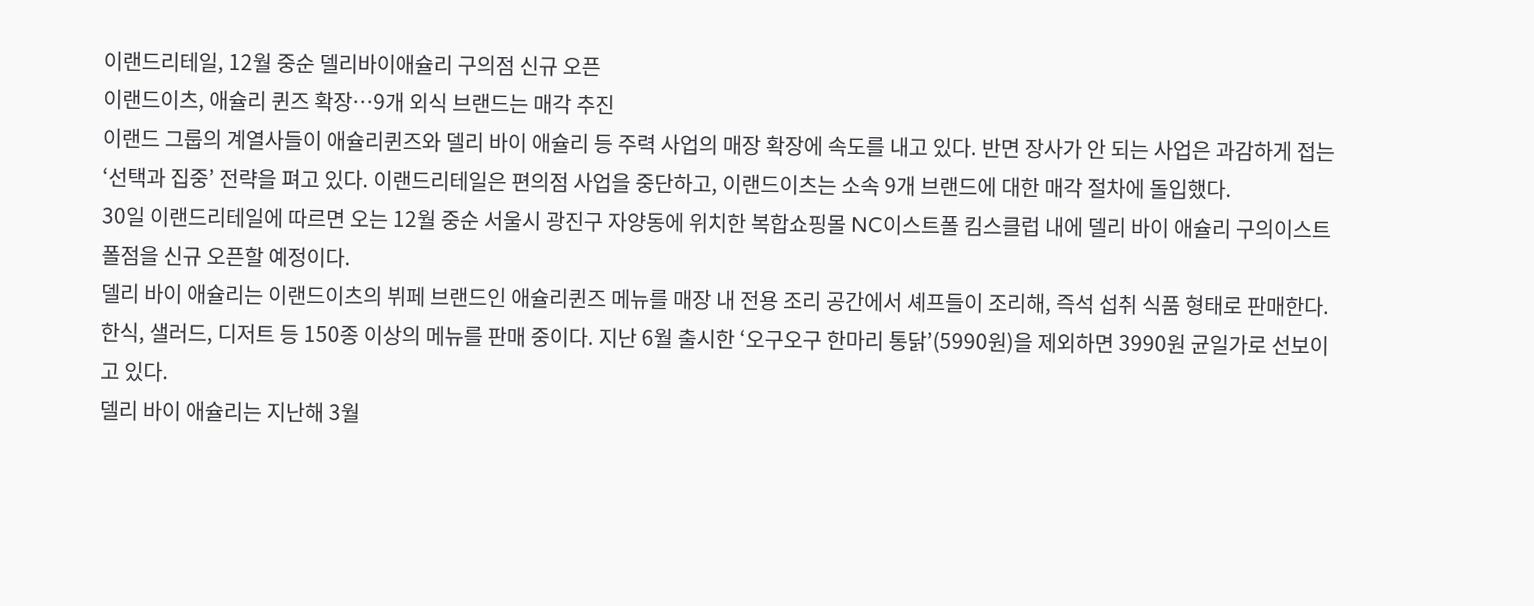이랜드리테일, 12월 중순 델리바이애슐리 구의점 신규 오픈
이랜드이츠, 애슐리 퀸즈 확장…9개 외식 브랜드는 매각 추진
이랜드 그룹의 계열사들이 애슐리퀸즈와 델리 바이 애슐리 등 주력 사업의 매장 확장에 속도를 내고 있다. 반면 장사가 안 되는 사업은 과감하게 접는 ‘선택과 집중’ 전략을 펴고 있다. 이랜드리테일은 편의점 사업을 중단하고, 이랜드이츠는 소속 9개 브랜드에 대한 매각 절차에 돌입했다.
30일 이랜드리테일에 따르면 오는 12월 중순 서울시 광진구 자양동에 위치한 복합쇼핑몰 NC이스트폴 킴스클럽 내에 델리 바이 애슐리 구의이스트폴점을 신규 오픈할 예정이다.
델리 바이 애슐리는 이랜드이츠의 뷔페 브랜드인 애슐리퀸즈 메뉴를 매장 내 전용 조리 공간에서 셰프들이 조리해, 즉석 섭취 식품 형태로 판매한다. 한식, 샐러드, 디저트 등 150종 이상의 메뉴를 판매 중이다. 지난 6월 출시한 ‘오구오구 한마리 통닭’(5990원)을 제외하면 3990원 균일가로 선보이고 있다.
델리 바이 애슐리는 지난해 3월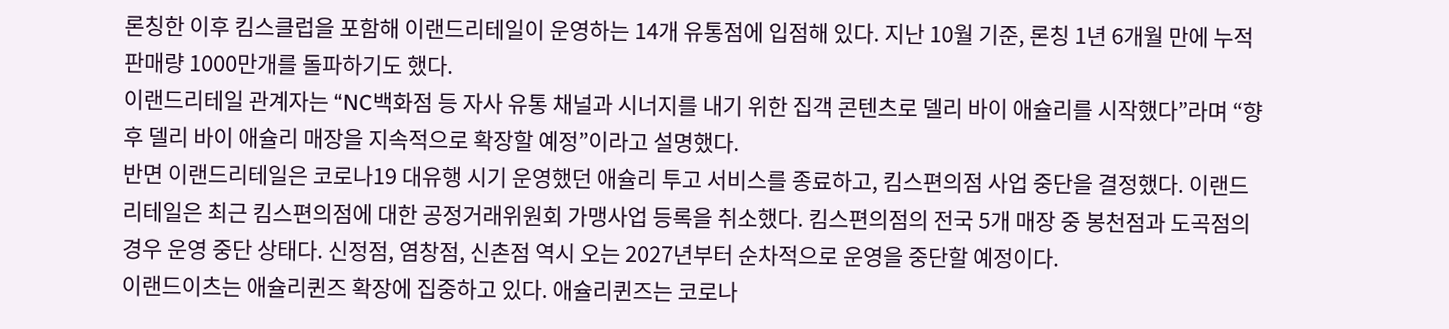론칭한 이후 킴스클럽을 포함해 이랜드리테일이 운영하는 14개 유통점에 입점해 있다. 지난 10월 기준, 론칭 1년 6개월 만에 누적 판매량 1000만개를 돌파하기도 했다.
이랜드리테일 관계자는 “NC백화점 등 자사 유통 채널과 시너지를 내기 위한 집객 콘텐츠로 델리 바이 애슐리를 시작했다”라며 “향후 델리 바이 애슐리 매장을 지속적으로 확장할 예정”이라고 설명했다.
반면 이랜드리테일은 코로나19 대유행 시기 운영했던 애슐리 투고 서비스를 종료하고, 킴스편의점 사업 중단을 결정했다. 이랜드리테일은 최근 킴스편의점에 대한 공정거래위원회 가맹사업 등록을 취소했다. 킴스편의점의 전국 5개 매장 중 봉천점과 도곡점의 경우 운영 중단 상태다. 신정점, 염창점, 신촌점 역시 오는 2027년부터 순차적으로 운영을 중단할 예정이다.
이랜드이츠는 애슐리퀸즈 확장에 집중하고 있다. 애슐리퀸즈는 코로나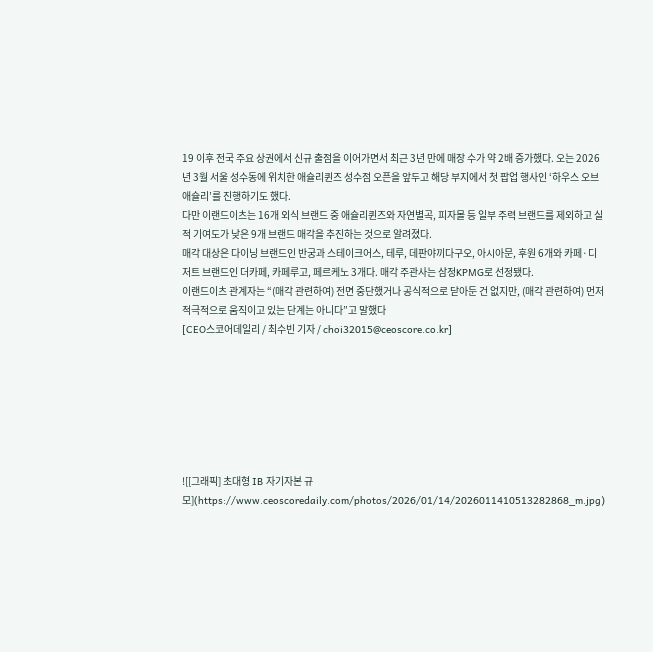19 이후 전국 주요 상권에서 신규 출점을 이어가면서 최근 3년 만에 매장 수가 약 2배 증가했다. 오는 2026년 3월 서울 성수동에 위치한 애슐리퀸즈 성수점 오픈을 앞두고 해당 부지에서 첫 팝업 행사인 ‘하우스 오브 애슐리’를 진행하기도 했다.
다만 이랜드이츠는 16개 외식 브랜드 중 애슐리퀸즈와 자연별곡, 피자몰 등 일부 주력 브랜드를 제외하고 실적 기여도가 낮은 9개 브랜드 매각을 추진하는 것으로 알려졌다.
매각 대상은 다이닝 브랜드인 반궁과 스테이크어스, 테루, 데판야끼다구오, 아시아문, 후원 6개와 카페·디저트 브랜드인 더카페, 카페루고, 페르케노 3개다. 매각 주관사는 삼정KPMG로 선정됐다.
이랜드이츠 관계자는 “(매각 관련하여) 전면 중단했거나 공식적으로 닫아둔 건 없지만, (매각 관련하여) 먼저 적극적으로 움직이고 있는 단계는 아니다”고 말했다
[CEO스코어데일리 / 최수빈 기자 / choi32015@ceoscore.co.kr]







![[그래픽] 초대형 IB 자기자본 규모](https://www.ceoscoredaily.com/photos/2026/01/14/2026011410513282868_m.jpg)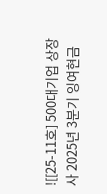![[25-11호] 500대기업 상장사 2025년 3분기 잉여현금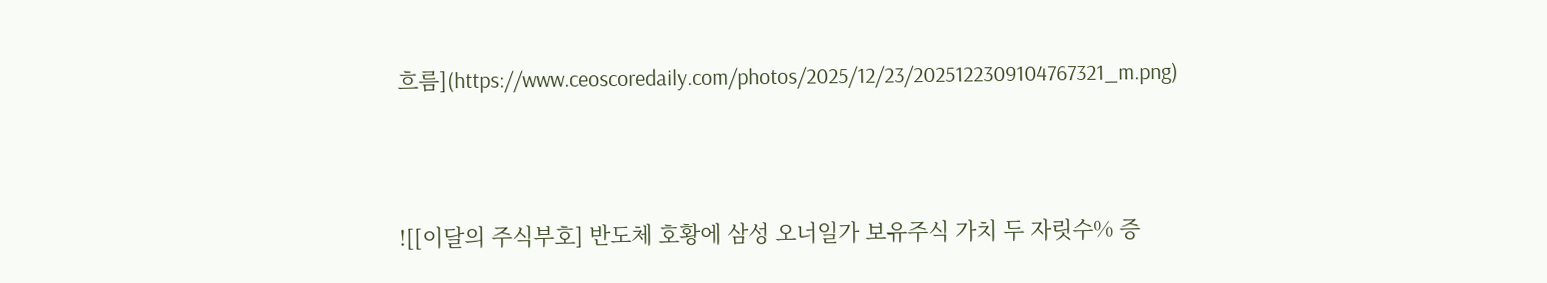흐름](https://www.ceoscoredaily.com/photos/2025/12/23/2025122309104767321_m.png)





![[이달의 주식부호] 반도체 호황에 삼성 오너일가 보유주식 가치 두 자릿수% 증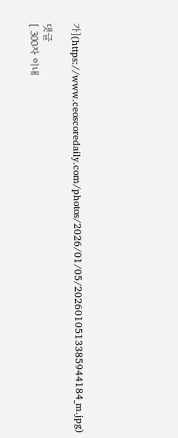가](https://www.ceoscoredaily.com/photos/2026/01/05/2026010513385944184_m.jpg)

댓글
[ 300자 이내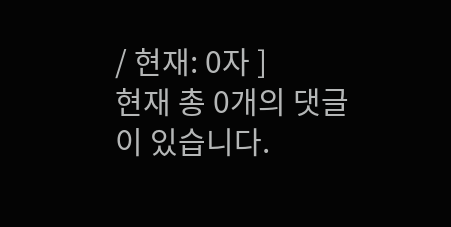/ 현재: 0자 ]
현재 총 0개의 댓글이 있습니다.